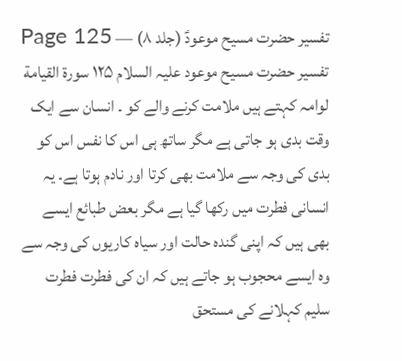تفسیر حضرت مسیح موعودؑ (جلد ۸) — Page 125
تفسیر حضرت مسیح موعود علیہ السلام ۱۲۵ سورة القيامة لوامہ کہتے ہیں ملامت کرنے والے کو ۔ انسان سے ایک وقت بدی ہو جاتی ہے مگر ساتھ ہی اس کا نفس اس کو بدی کی وجہ سے ملامت بھی کرتا اور نادم ہوتا ہے۔ یہ انسانی فطرت میں رکھا گیا ہے مگر بعض طبائع ایسے بھی ہیں کہ اپنی گندہ حالت اور سیاہ کاریوں کی وجہ سے وہ ایسے محجوب ہو جاتے ہیں کہ ان کی فطرت فطرت سلیم کہلانے کی مستحق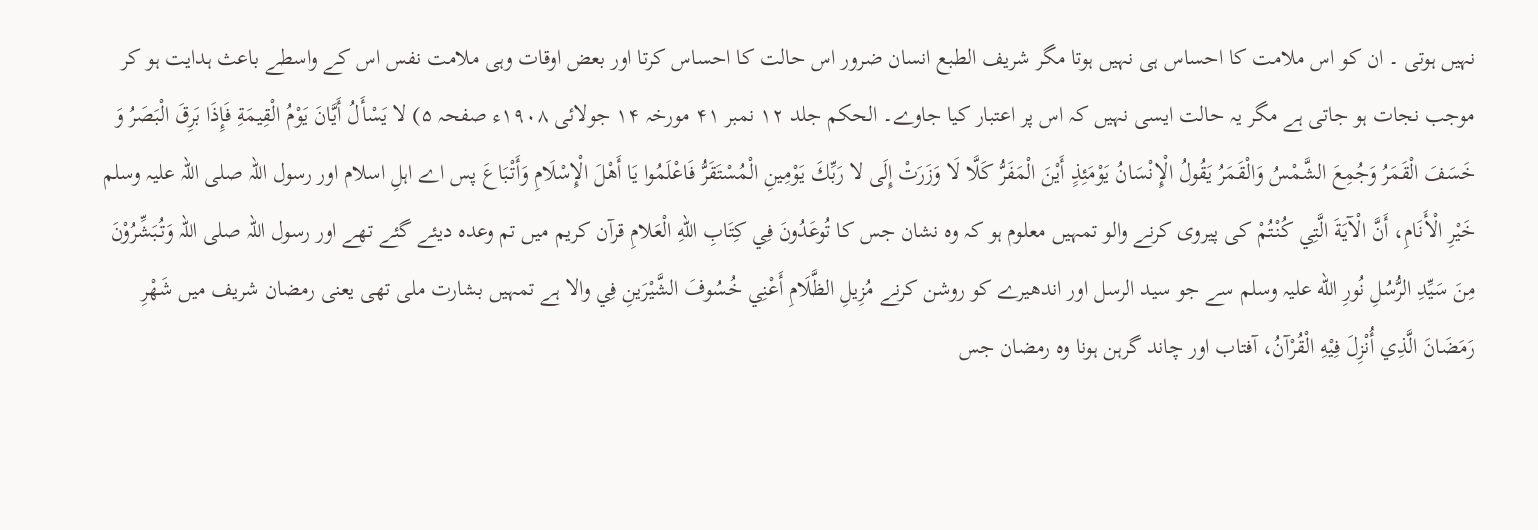نہیں ہوتی ۔ ان کو اس ملامت کا احساس ہی نہیں ہوتا مگر شریف الطبع انسان ضرور اس حالت کا احساس کرتا اور بعض اوقات وہی ملامت نفس اس کے واسطے باعث ہدایت ہو کر موجب نجات ہو جاتی ہے مگر یہ حالت ایسی نہیں کہ اس پر اعتبار کیا جاوے۔ الحکم جلد ۱۲ نمبر ۴۱ مورخہ ۱۴ جولائی ۱۹۰۸ء صفحہ ۵) لا يَسْأَلُ أَيَّانَ يَوْمُ الْقِيمَةِ فَإِذَا بَرِقَ الْبَصَرُ وَ خَسَفَ الْقَمَرُ وَجُمِعَ الشَّمْسُ وَالْقَمَرُ يَقُولُ الْإِنْسَانُ يَوْمَئِذٍ أَيْنَ الْمَفَرُّ كَلَّا لَا وَزَرَتْ إِلَى لا رَبِّكَ يَوْمِينِ الْمُسْتَقَرُّ فَاعْلَمُوا يَا أَهْلَ الْإِسْلَامِ وَأَتْبَاعَ پس اے اہلِ اسلام اور رسول اللہ صلی اللہ علیہ وسلم خَيْرِ الْأَنَامِ، أَنَّ الْآيَةَ الَّتِي كُنْتُمْ کی پیروی کرنے والو تمہیں معلوم ہو کہ وہ نشان جس کا تُوعَدُونَ فِي كِتَابِ اللهِ الْعَلامِ قرآن کریم میں تم وعدہ دیئے گئے تھے اور رسول اللہ صلی اللہ وَتُبَشِّرُوْنَ مِنَ سَيِّدِ الرُّسُلِ نُورِ الله علیہ وسلم سے جو سید الرسل اور اندھیرے کو روشن کرنے مُزِيلِ الظَّلَامِ أَعْنِي خُسُوفَ الشَّيْرَينِ فِي والا ہے تمہیں بشارت ملی تھی یعنی رمضان شریف میں شَهْرِ رَمَضَانَ الَّذِي أُنْزِلَ فِيْهِ الْقُرْآنُ، آفتاب اور چاند گرہن ہونا وہ رمضان جس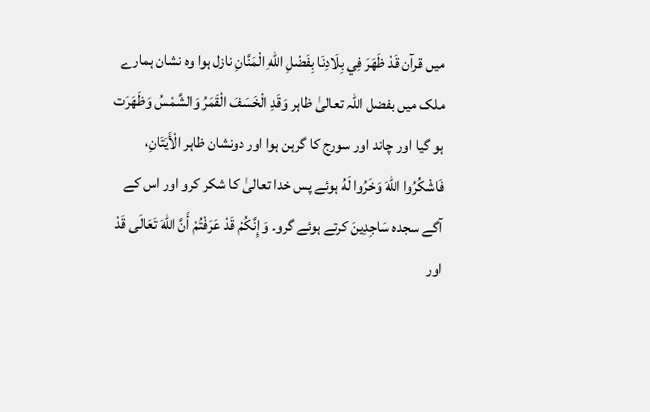میں قرآن قَدْ ظَهَرَ فِي بِلَادِنَا بِفَضْلِ اللهِ الْمَنَّانِ نازل ہوا وہ نشان ہمارے ملک میں بفضل اللہ تعالیٰ ظاہر وَقَدِ الْخَسَفَ الْقَمَرُ وَالشَّمْسُ وَظَهَرَت ہو گیا اور چاند اور سورج کا گرہن ہوا اور دونشان ظاہر الْأَيَتَانِ، فَاشْكُرُوا اللهَ وَخَرُوا لَهُ ہوئے پس خدا تعالیٰ کا شکر کرو اور اس کے آگے سجدہ سَاجِدِينَ کرتے ہوئے گرو۔ وَإِنَّكُمْ قَدْ عَرَفْتُمْ أَنَّ اللهَ تَعَالَى قَدْ اور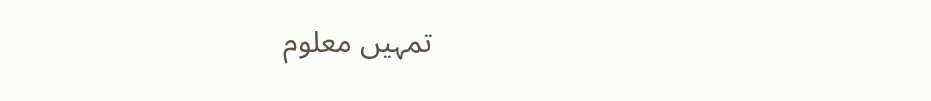تمہیں معلوم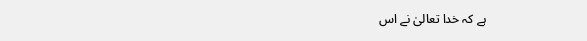ہے کہ خدا تعالیٰ نے اس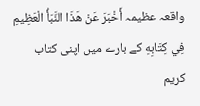واقعہ عظیمہ أَخْبَرَ عَنْ هَذَا النَّبَأُ الْعَظِيمِ فِي كِتَابِهِ کے بارے میں اپنی کتاب کریم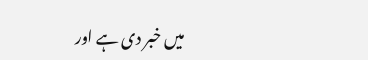میں خبر دی ہے اور